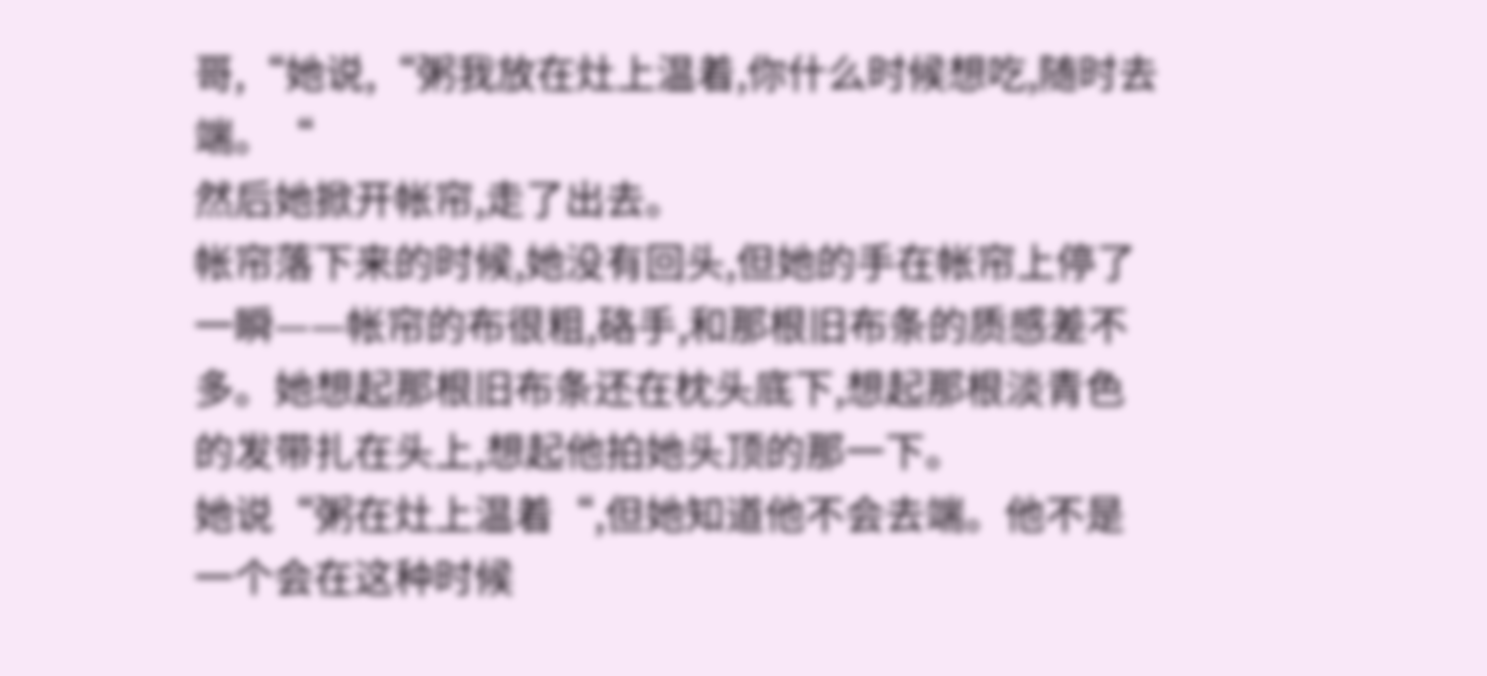哥,“她说,“粥我放在灶上温着,你什么时候想吃,随时去端。“
然后她掀开帐帘,走了出去。
帐帘落下来的时候,她没有回头,但她的手在帐帘上停了一瞬——帐帘的布很粗,硌手,和那根旧布条的质感差不多。她想起那根旧布条还在枕头底下,想起那根淡青色的发带扎在头上,想起他拍她头顶的那一下。
她说“粥在灶上温着“,但她知道他不会去端。他不是一个会在这种时候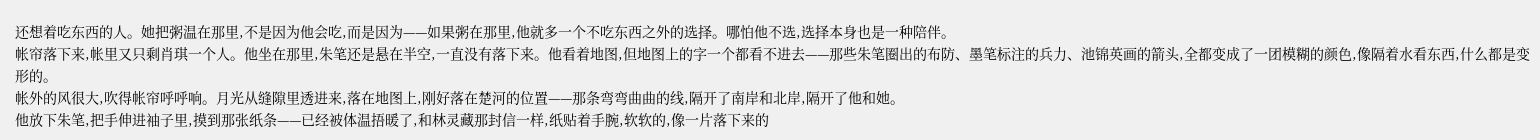还想着吃东西的人。她把粥温在那里,不是因为他会吃,而是因为——如果粥在那里,他就多一个不吃东西之外的选择。哪怕他不选,选择本身也是一种陪伴。
帐帘落下来,帐里又只剩肖琪一个人。他坐在那里,朱笔还是悬在半空,一直没有落下来。他看着地图,但地图上的字一个都看不进去——那些朱笔圈出的布防、墨笔标注的兵力、池锦英画的箭头,全都变成了一团模糊的颜色,像隔着水看东西,什么都是变形的。
帐外的风很大,吹得帐帘呼呼响。月光从缝隙里透进来,落在地图上,刚好落在楚河的位置——那条弯弯曲曲的线,隔开了南岸和北岸,隔开了他和她。
他放下朱笔,把手伸进袖子里,摸到那张纸条——已经被体温捂暖了,和林灵藏那封信一样,纸贴着手腕,软软的,像一片落下来的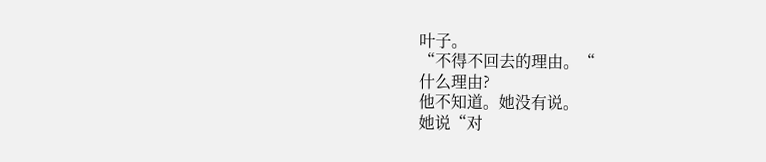叶子。
“不得不回去的理由。“
什么理由?
他不知道。她没有说。
她说“对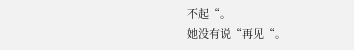不起“。
她没有说“再见“。